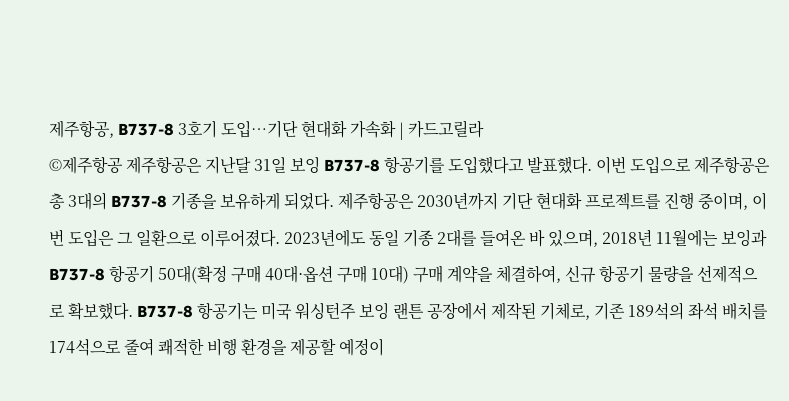제주항공, B737-8 3호기 도입…기단 현대화 가속화 | 카드고릴라
©제주항공 제주항공은 지난달 31일 보잉 B737-8 항공기를 도입했다고 발표했다. 이번 도입으로 제주항공은 총 3대의 B737-8 기종을 보유하게 되었다. 제주항공은 2030년까지 기단 현대화 프로젝트를 진행 중이며, 이번 도입은 그 일환으로 이루어졌다. 2023년에도 동일 기종 2대를 들여온 바 있으며, 2018년 11월에는 보잉과 B737-8 항공기 50대(확정 구매 40대·옵션 구매 10대) 구매 계약을 체결하여, 신규 항공기 물량을 선제적으로 확보했다. B737-8 항공기는 미국 워싱턴주 보잉 랜튼 공장에서 제작된 기체로, 기존 189석의 좌석 배치를 174석으로 줄여 쾌적한 비행 환경을 제공할 예정이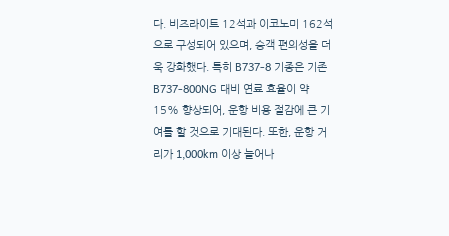다. 비즈라이트 12석과 이코노미 162석으로 구성되어 있으며, 승객 편의성을 더욱 강화했다. 특히 B737-8 기종은 기존 B737-800NG 대비 연료 효율이 약 15% 향상되어, 운항 비용 절감에 큰 기여를 할 것으로 기대된다. 또한, 운항 거리가 1,000km 이상 늘어나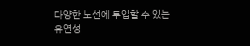다양한 노선에 투입할 수 있는 유연성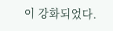이 강화되었다.